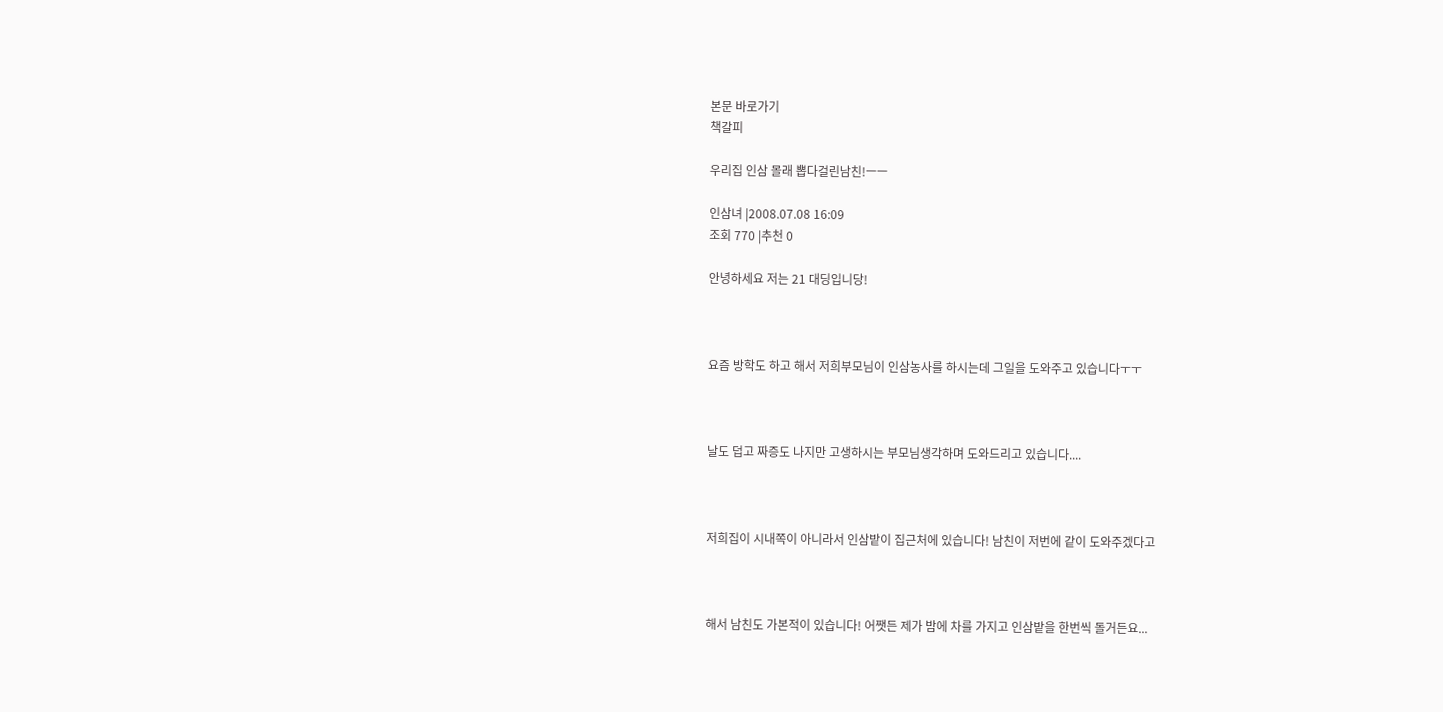본문 바로가기
책갈피

우리집 인삼 몰래 뽑다걸린남친!ㅡㅡ

인삼녀 |2008.07.08 16:09
조회 770 |추천 0

안녕하세요 저는 21 대딩입니당!



요즘 방학도 하고 해서 저희부모님이 인삼농사를 하시는데 그일을 도와주고 있습니다ㅜㅜ



날도 덥고 짜증도 나지만 고생하시는 부모님생각하며 도와드리고 있습니다....



저희집이 시내쪽이 아니라서 인삼밭이 집근처에 있습니다! 남친이 저번에 같이 도와주겠다고



해서 남친도 가본적이 있습니다! 어쨋든 제가 밤에 차를 가지고 인삼밭을 한번씩 돌거든요...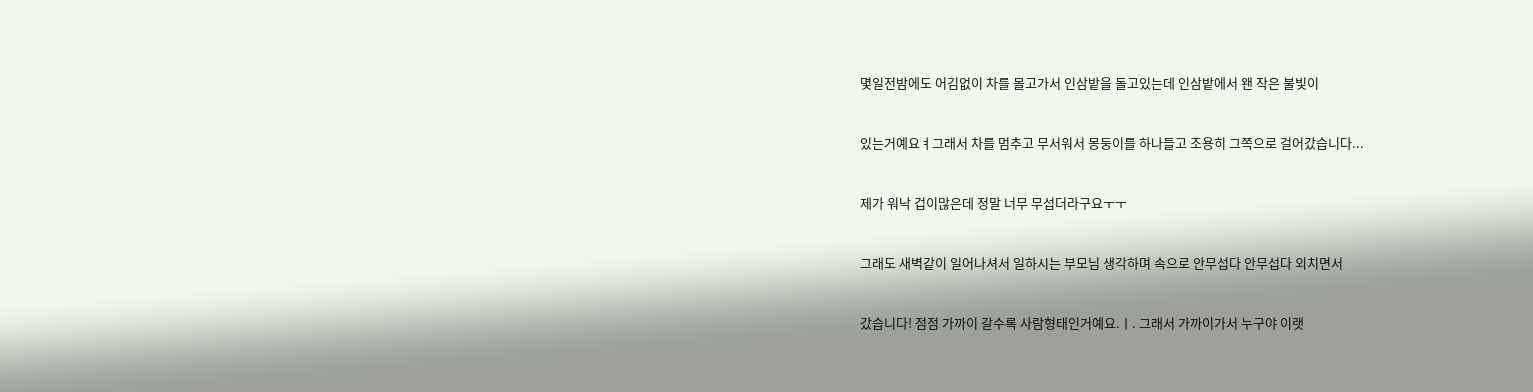몇일전밤에도 어김없이 차를 몰고가서 인삼밭을 돌고있는데 인삼밭에서 왠 작은 불빛이



있는거예요ㅕ그래서 차를 멈추고 무서워서 몽둥이를 하나들고 조용히 그쪽으로 걸어갔습니다...



제가 워낙 겁이많은데 정말 너무 무섭더라구요ㅜㅜ



그래도 새벽같이 일어나셔서 일하시는 부모님 생각하며 속으로 안무섭다 안무섭다 외치면서



갔습니다! 점점 가까이 갈수록 사람형태인거예요.ㅣ. 그래서 가까이가서 누구야 이랫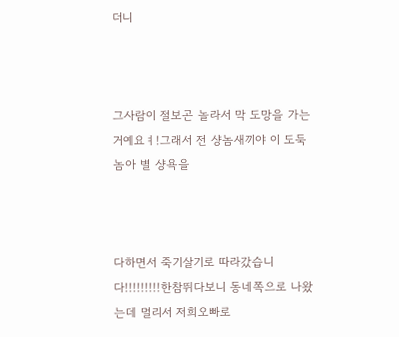더니



그사람이 절보곤 놀라서 막 도망을 가는거예요ㅕ!그래서 전 샹놈새끼야 이 도둑놈아 별 샹욕을



다하면서 죽기살기로 따라갔습니다!!!!!!!!!한참뛰다보니 동네쪽으로 나왔는데 멀리서 저희오빠로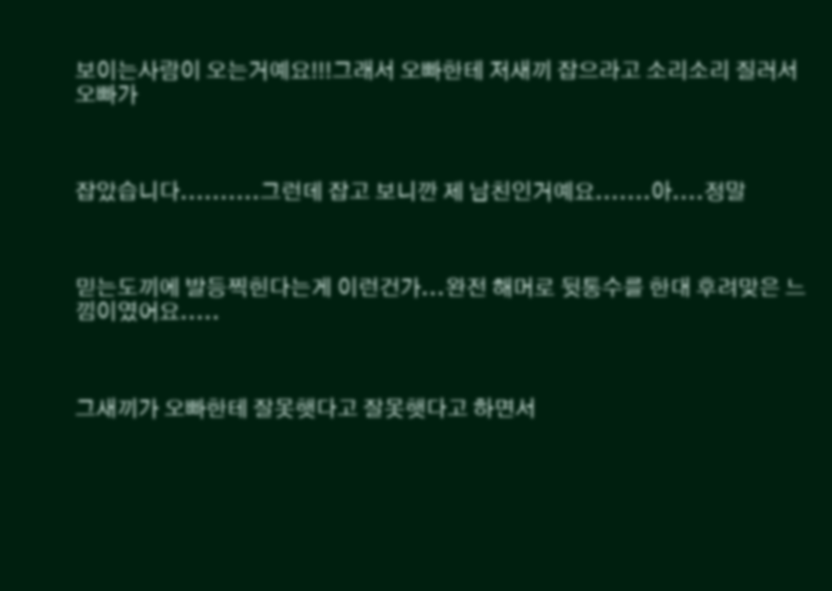보이는사람이 오는거예요!!!그래서 오빠한테 저새끼 잡으라고 소리소리 질러서 오빠가



잡았습니다..........그런데 잡고 보니깐 제 남친인거예요.......아....정말



믿는도끼에 발등찍힌다는게 이런건가...완전 해머로 뒷통수를 한대 후려맞은 느낌이였어요.....



그새끼가 오빠한테 잘못햇다고 잘못햇다고 하면서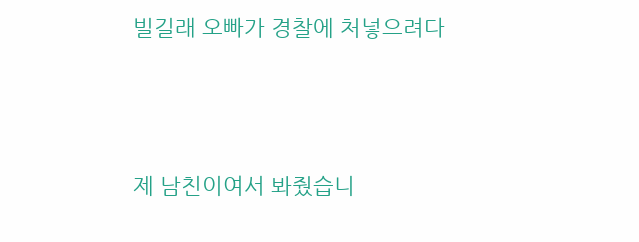빌길래 오빠가 경찰에 처넣으려다



제 남친이여서 봐줬습니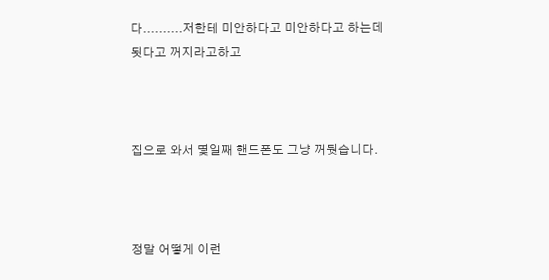다..........저한테 미안하다고 미안하다고 하는데 됫다고 꺼지라고하고



집으로 와서 몇일째 핸드폰도 그냥 꺼둿습니다.



정말 어떻게 이런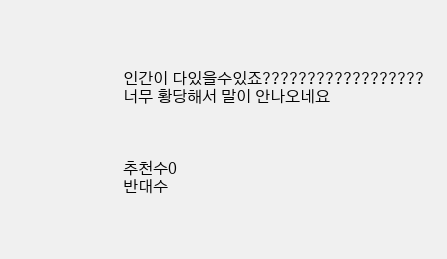인간이 다있을수있죠??????????????????너무 황당해서 말이 안나오네요



추천수0
반대수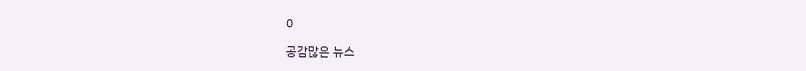0

공감많은 뉴스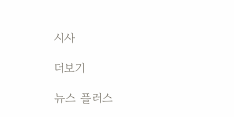시사

더보기

뉴스 플러스